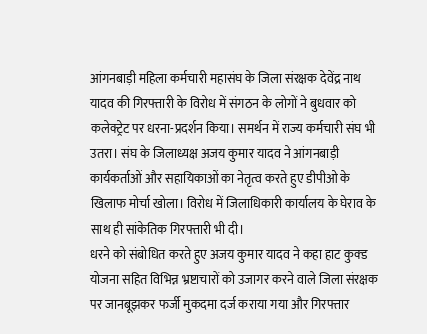आंगनबाड़ी महिला कर्मचारी महासंघ के जिला संरक्षक देवेंद्र नाथ यादव की गिरफ्तारी के विरोध में संगठन के लोगों ने बुधवार को कलेक्ट्रेट पर धरना-प्रदर्शन किया। समर्थन में राज्य कर्मचारी संघ भी उतरा। संघ के जिलाध्यक्ष अजय कुमार यादव ने आंगनबाड़ी कार्यकर्ताओं और सहायिकाओं का नेतृत्व करते हुए डीपीओ के खिलाफ मोर्चा खोला। विरोध में जिलाधिकारी कार्यालय के घेराव के साथ ही सांकेतिक गिरफ्तारी भी दी।
धरने को संबोधित करते हुए अजय कुमार यादव ने कहा हाट कुक्ड योजना सहित विभिन्न भ्रष्टाचारों को उजागर करने वाले जिला संरक्षक पर जानबूझकर फर्जी मुकदमा दर्ज कराया गया और गिरफ्तार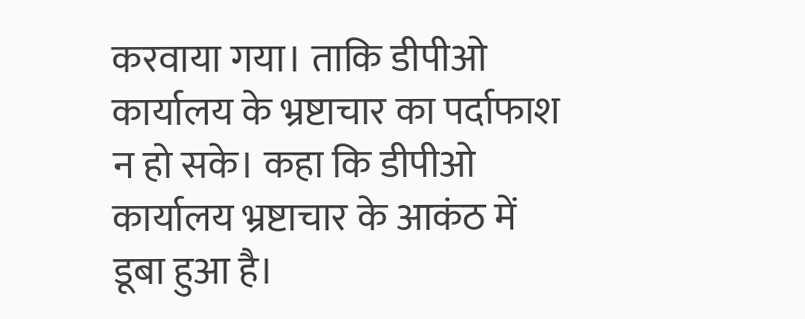करवाया गया। ताकि डीपीओ कार्यालय के भ्रष्टाचार का पर्दाफाश न हो सके। कहा कि डीपीओ कार्यालय भ्रष्टाचार के आकंठ में डूबा हुआ है।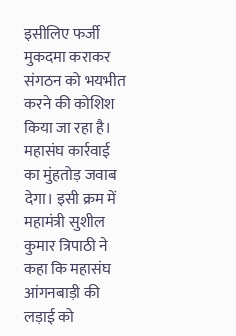इसीलिए फर्जी मुकदमा कराकर संगठन को भयभीत करने की कोशिश किया जा रहा है। महासंघ कार्रवाई का मुंहतोड़ जवाब देगा। इसी क्रम में महामंत्री सुशील कुमार त्रिपाठी ने कहा कि महासंघ आंगनबाड़ी की लड़ाई को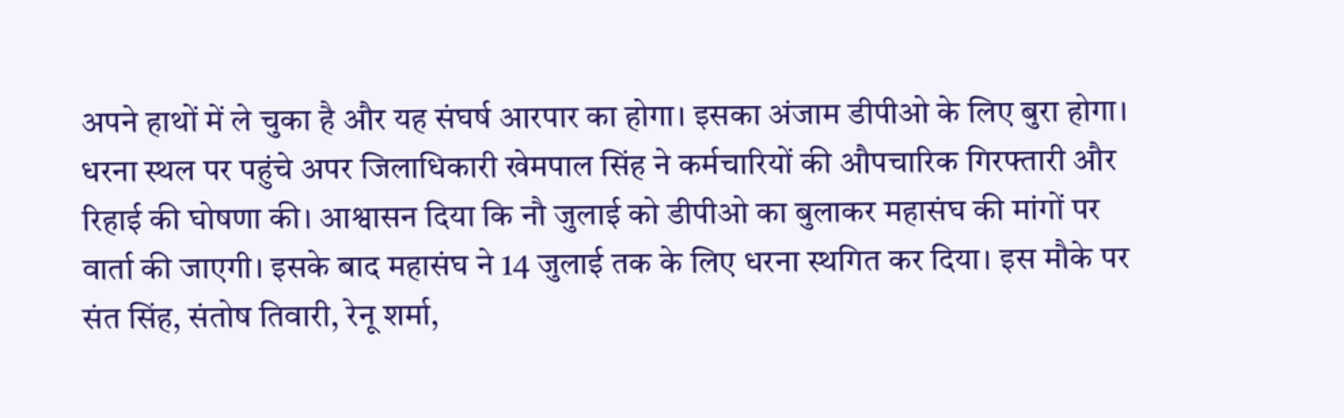अपने हाथों में ले चुका है और यह संघर्ष आरपार का होगा। इसका अंजाम डीपीओ के लिए बुरा होगा।
धरना स्थल पर पहुंचे अपर जिलाधिकारी खेमपाल सिंह ने कर्मचारियों की औपचारिक गिरफ्तारी और रिहाई की घोषणा की। आश्वासन दिया कि नौ जुलाई को डीपीओ का बुलाकर महासंघ की मांगों पर वार्ता की जाएगी। इसके बाद महासंघ ने 14 जुलाई तक के लिए धरना स्थगित कर दिया। इस मौके पर संत सिंह, संतोष तिवारी, रेनू शर्मा,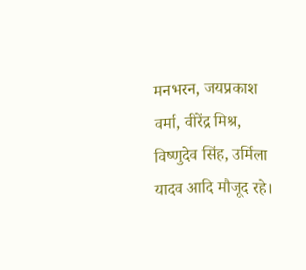मनभरन, जयप्रकाश वर्मा, वीरेंद्र मिश्र, विष्णुदेव सिंह, उर्मिला यादव आदि मौजूद रहे।